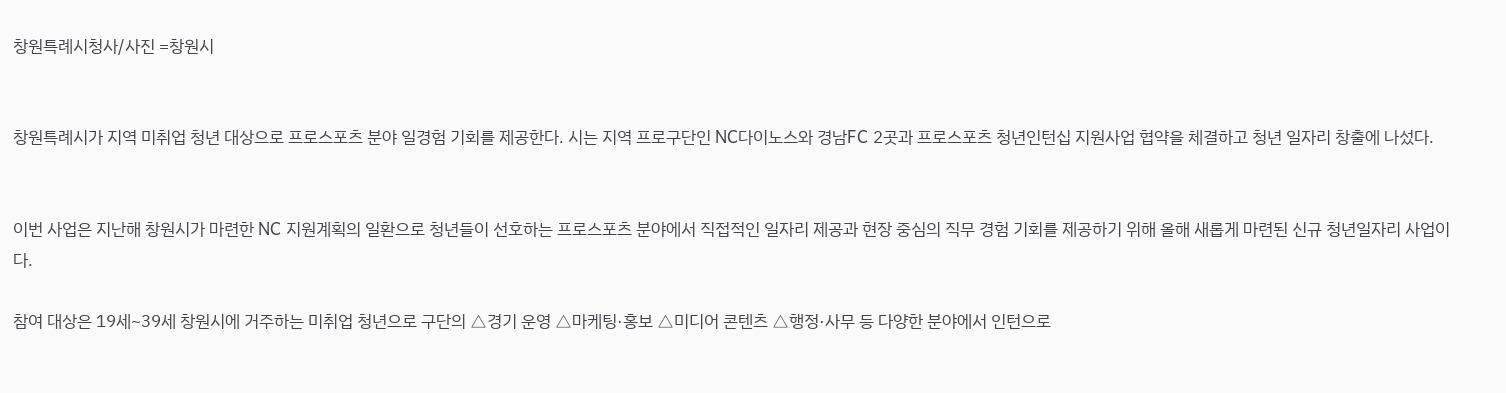창원특례시청사/사진 =창원시


창원특례시가 지역 미취업 청년 대상으로 프로스포츠 분야 일경험 기회를 제공한다. 시는 지역 프로구단인 NC다이노스와 경남FC 2곳과 프로스포츠 청년인턴십 지원사업 협약을 체결하고 청년 일자리 창출에 나섰다.


이번 사업은 지난해 창원시가 마련한 NC 지원계획의 일환으로 청년들이 선호하는 프로스포츠 분야에서 직접적인 일자리 제공과 현장 중심의 직무 경험 기회를 제공하기 위해 올해 새롭게 마련된 신규 청년일자리 사업이다.

참여 대상은 19세~39세 창원시에 거주하는 미취업 청년으로 구단의 △경기 운영 △마케팅·홍보 △미디어 콘텐츠 △행정·사무 등 다양한 분야에서 인턴으로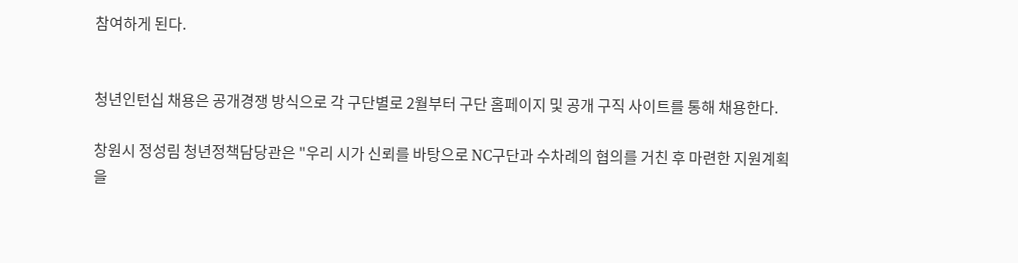참여하게 된다.


청년인턴십 채용은 공개경쟁 방식으로 각 구단별로 2월부터 구단 홈페이지 및 공개 구직 사이트를 통해 채용한다.

창원시 정성림 청년정책담당관은 "우리 시가 신뢰를 바탕으로 NC구단과 수차례의 협의를 거친 후 마련한 지원계획을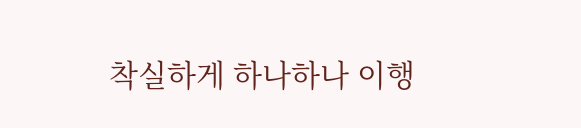착실하게 하나하나 이행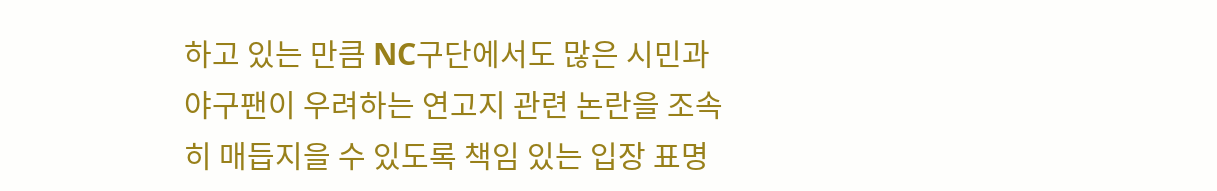하고 있는 만큼 NC구단에서도 많은 시민과 야구팬이 우려하는 연고지 관련 논란을 조속히 매듭지을 수 있도록 책임 있는 입장 표명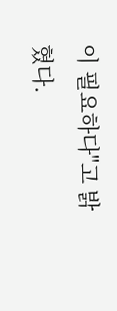이 필요하다"고 밝혔다.